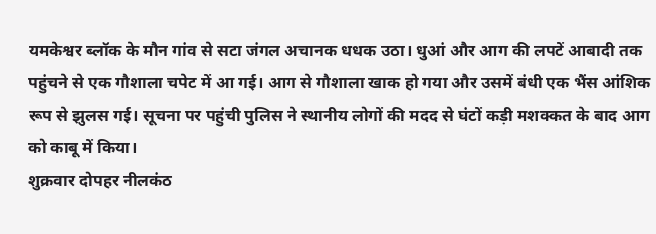यमकेश्वर ब्लॉक के मौन गांव से सटा जंगल अचानक धधक उठा। धुआं और आग की लपटें आबादी तक पहुंचने से एक गौशाला चपेट में आ गई। आग से गौशाला खाक हो गया और उसमें बंधी एक भैंस आंशिक रूप से झुलस गई। सूचना पर पहुंची पुलिस ने स्थानीय लोगों की मदद से घंटों कड़ी मशक्कत के बाद आग को काबू में किया।
शुक्रवार दोपहर नीलकंठ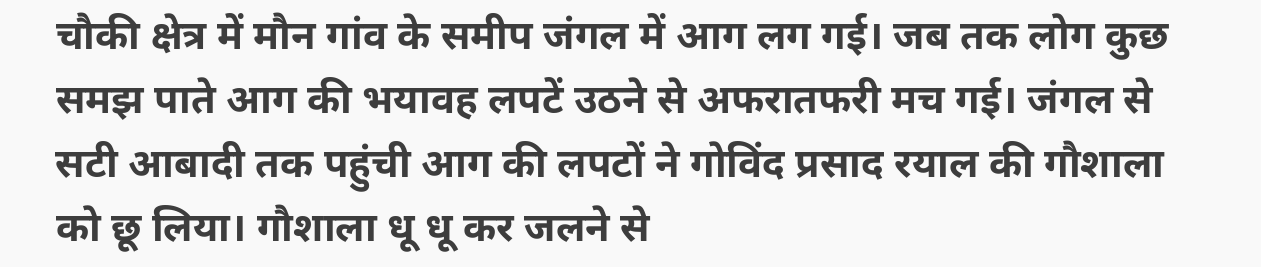चौकी क्षेत्र में मौन गांव के समीप जंगल में आग लग गई। जब तक लोग कुछ समझ पाते आग की भयावह लपटें उठने से अफरातफरी मच गई। जंगल से सटी आबादी तक पहुंची आग की लपटों ने गोविंद प्रसाद रयाल की गौशाला को छू लिया। गौशाला धू धू कर जलने से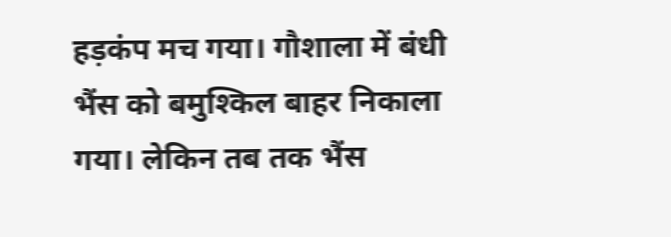हड़कंप मच गया। गौशाला में बंधी भैंस को बमुश्किल बाहर निकाला गया। लेकिन तब तक भैंस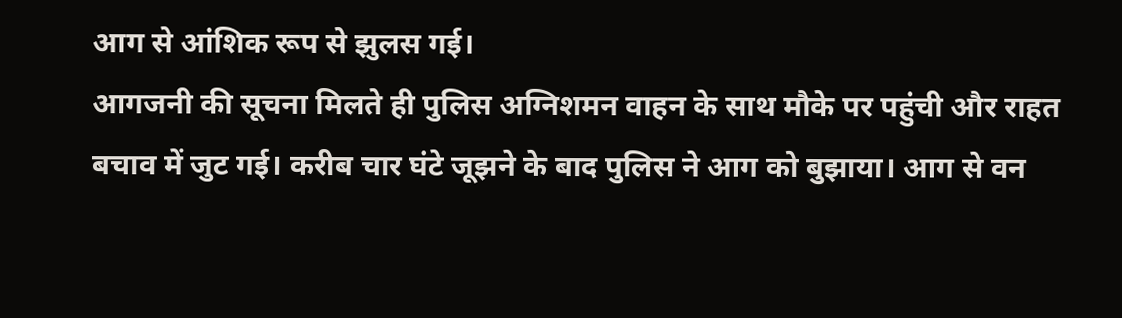आग से आंशिक रूप से झुलस गई।
आगजनी की सूचना मिलते ही पुलिस अग्निशमन वाहन के साथ मौके पर पहुंची और राहत बचाव में जुट गई। करीब चार घंटे जूझने के बाद पुलिस ने आग को बुझाया। आग से वन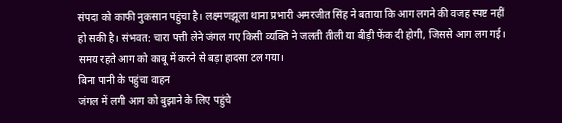संपदा को काफी नुकसान पहुंचा है। लक्ष्मणझूला थाना प्रभारी अमरजीत सिंह ने बताया कि आग लगने की वजह स्पष्ट नहीं हो सकी है। संभवत: चारा पत्ती लेने जंगल गए किसी व्यक्ति ने जलती तीली या बीड़ी फेंक दी होगी, जिससे आग लग गई। समय रहते आग को काबू में करने से बड़ा हादसा टल गया।
बिना पानी के पहुंचा वाहन
जंगल में लगी आग को बुझाने के लिए पहुंचे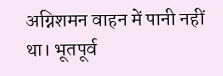अग्निशमन वाहन में पानी नहीं था। भूतपूर्व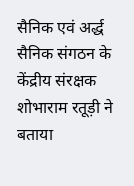सैनिक एवं अर्द्ध सैनिक संगठन के केंद्रीय संरक्षक शोभाराम रतूड़ी ने बताया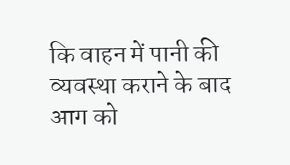कि वाहन में पानी की व्यवस्था कराने के बाद आग को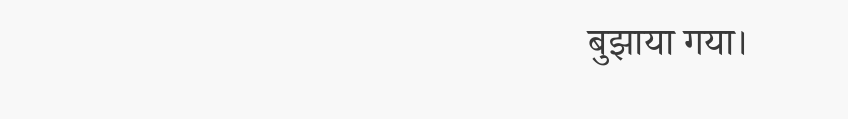बुझाया गया।